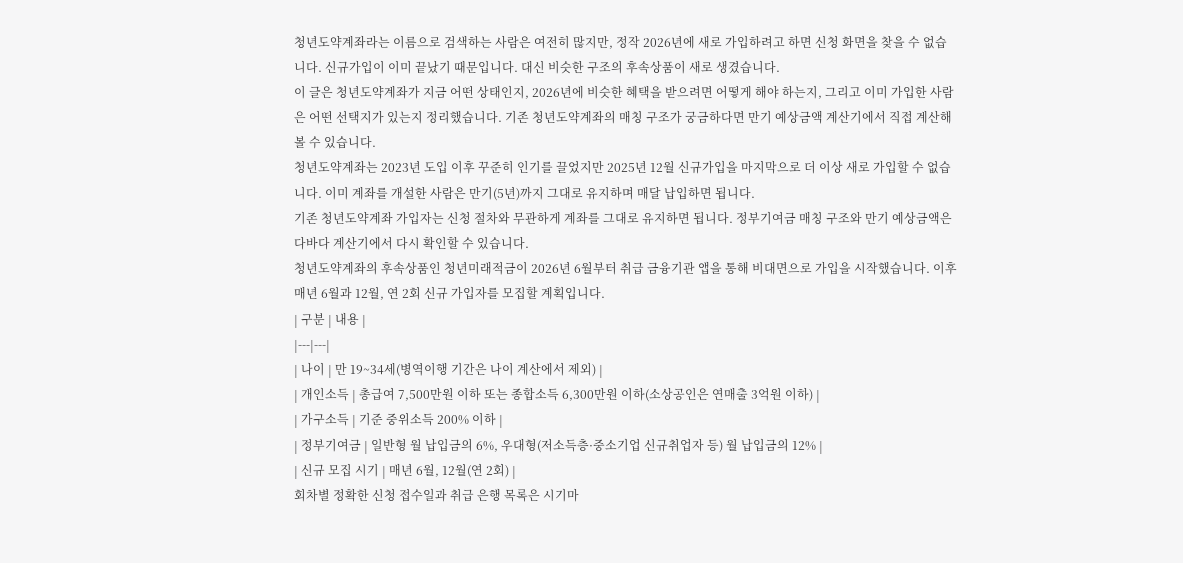청년도약계좌라는 이름으로 검색하는 사람은 여전히 많지만, 정작 2026년에 새로 가입하려고 하면 신청 화면을 찾을 수 없습니다. 신규가입이 이미 끝났기 때문입니다. 대신 비슷한 구조의 후속상품이 새로 생겼습니다.
이 글은 청년도약계좌가 지금 어떤 상태인지, 2026년에 비슷한 혜택을 받으려면 어떻게 해야 하는지, 그리고 이미 가입한 사람은 어떤 선택지가 있는지 정리했습니다. 기존 청년도약계좌의 매칭 구조가 궁금하다면 만기 예상금액 계산기에서 직접 계산해볼 수 있습니다.
청년도약계좌는 2023년 도입 이후 꾸준히 인기를 끌었지만 2025년 12월 신규가입을 마지막으로 더 이상 새로 가입할 수 없습니다. 이미 계좌를 개설한 사람은 만기(5년)까지 그대로 유지하며 매달 납입하면 됩니다.
기존 청년도약계좌 가입자는 신청 절차와 무관하게 계좌를 그대로 유지하면 됩니다. 정부기여금 매칭 구조와 만기 예상금액은 다바다 계산기에서 다시 확인할 수 있습니다.
청년도약계좌의 후속상품인 청년미래적금이 2026년 6월부터 취급 금융기관 앱을 통해 비대면으로 가입을 시작했습니다. 이후 매년 6월과 12월, 연 2회 신규 가입자를 모집할 계획입니다.
| 구분 | 내용 |
|---|---|
| 나이 | 만 19~34세(병역이행 기간은 나이 계산에서 제외) |
| 개인소득 | 총급여 7,500만원 이하 또는 종합소득 6,300만원 이하(소상공인은 연매출 3억원 이하) |
| 가구소득 | 기준 중위소득 200% 이하 |
| 정부기여금 | 일반형 월 납입금의 6%, 우대형(저소득층·중소기업 신규취업자 등) 월 납입금의 12% |
| 신규 모집 시기 | 매년 6월, 12월(연 2회) |
회차별 정확한 신청 접수일과 취급 은행 목록은 시기마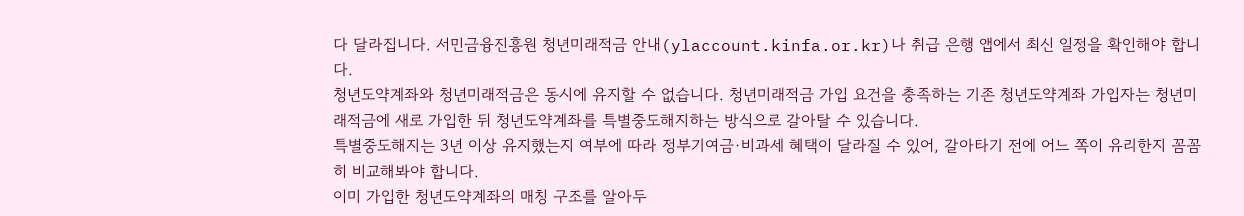다 달라집니다. 서민금융진흥원 청년미래적금 안내(ylaccount.kinfa.or.kr)나 취급 은행 앱에서 최신 일정을 확인해야 합니다.
청년도약계좌와 청년미래적금은 동시에 유지할 수 없습니다. 청년미래적금 가입 요건을 충족하는 기존 청년도약계좌 가입자는 청년미래적금에 새로 가입한 뒤 청년도약계좌를 특별중도해지하는 방식으로 갈아탈 수 있습니다.
특별중도해지는 3년 이상 유지했는지 여부에 따라 정부기여금·비과세 혜택이 달라질 수 있어, 갈아타기 전에 어느 쪽이 유리한지 꼼꼼히 비교해봐야 합니다.
이미 가입한 청년도약계좌의 매칭 구조를 알아두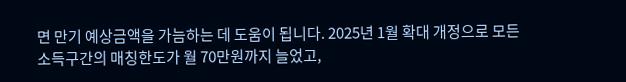면 만기 예상금액을 가늠하는 데 도움이 됩니다. 2025년 1월 확대 개정으로 모든 소득구간의 매칭한도가 월 70만원까지 늘었고,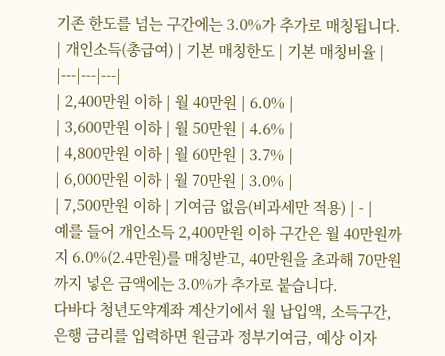기존 한도를 넘는 구간에는 3.0%가 추가로 매칭됩니다.
| 개인소득(총급여) | 기본 매칭한도 | 기본 매칭비율 |
|---|---|---|
| 2,400만원 이하 | 월 40만원 | 6.0% |
| 3,600만원 이하 | 월 50만원 | 4.6% |
| 4,800만원 이하 | 월 60만원 | 3.7% |
| 6,000만원 이하 | 월 70만원 | 3.0% |
| 7,500만원 이하 | 기여금 없음(비과세만 적용) | - |
예를 들어 개인소득 2,400만원 이하 구간은 월 40만원까지 6.0%(2.4만원)를 매칭받고, 40만원을 초과해 70만원까지 넣은 금액에는 3.0%가 추가로 붙습니다.
다바다 청년도약계좌 계산기에서 월 납입액, 소득구간, 은행 금리를 입력하면 원금과 정부기여금, 예상 이자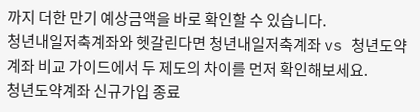까지 더한 만기 예상금액을 바로 확인할 수 있습니다.
청년내일저축계좌와 헷갈린다면 청년내일저축계좌 vs 청년도약계좌 비교 가이드에서 두 제도의 차이를 먼저 확인해보세요.
청년도약계좌 신규가입 종료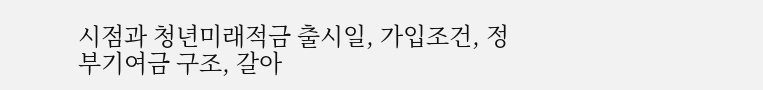시점과 청년미래적금 출시일, 가입조건, 정부기여금 구조, 갈아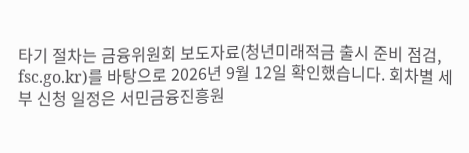타기 절차는 금융위원회 보도자료(청년미래적금 출시 준비 점검, fsc.go.kr)를 바탕으로 2026년 9월 12일 확인했습니다. 회차별 세부 신청 일정은 서민금융진흥원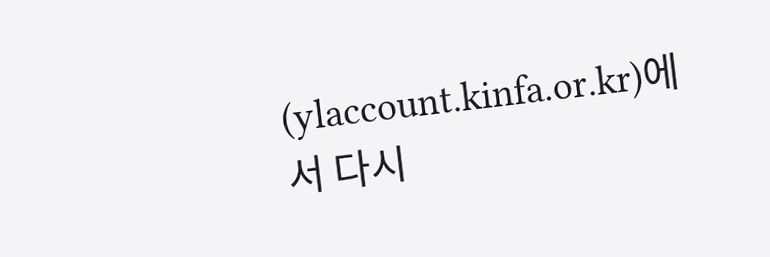(ylaccount.kinfa.or.kr)에서 다시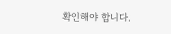확인해야 합니다.